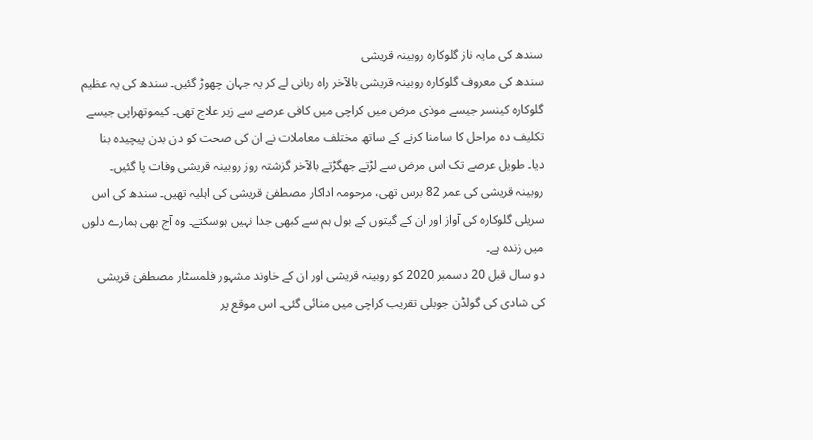سندھ کی مایہ ناز گلوکارہ روبینہ قریشی
سندھ کی معروف گلوکارہ روبینہ قریشی بالآخر راہ ربانی لے کر یہ جہان چھوڑ گئیں۔ سندھ کی یہ عظیم گلوکارہ کینسر جیسے موذی مرض میں کراچی میں کافی عرصے سے زیر علاج تھی۔ کیموتھراپی جیسے تکلیف دہ مراحل کا سامنا کرنے کے ساتھ مختلف معاملات نے ان کی صحت کو دن بدن پیچیدہ بنا دیا۔ طویل عرصے تک اس مرض سے لڑتے جھگڑتے بالآخر گزشتہ روز روبینہ قریشی وفات پا گئیں۔ روبینہ قریشی کی عمر 82 برس تھی، مرحومہ اداکار مصطفیٰ قریشی کی اہلیہ تھیں۔ سندھ کی اس سریلی گلوکارہ کی آواز اور ان کے گیتوں کے بول ہم سے کبھی جدا نہیں ہوسکتے۔ وہ آج بھی ہمارے دلوں میں زندہ ہے۔
دو سال قبل 20 دسمبر 2020 کو روبینہ قریشی اور ان کے خاوند مشہور فلمسٹار مصطفیٰ قریشی کی شادی کی گولڈن جوبلی تقریب کراچی میں منائی گئی۔ اس موقع پر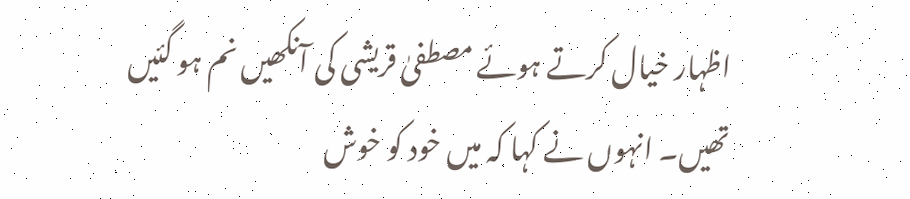اظہار خیال کرتے ہوئے مصطفیٰ قریشی کی آنکھیں نم ہو گئیں تھیں۔ انہوں نے کہا کہ میں خود کو خوش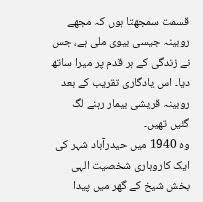قسمت سمجھتا ہوں کہ مجھے روبینہ جیسی بیوی ملی ہے، جس نے زندگی کے ہر قدم پر میرا ساتھ دیا۔ اس یادگاری تقریب کے بعد روبینہ قریشی بیمار رہنے لگ گئیں تھیں۔
وہ 1940 میں حیدرآباد شہر کی ایک کاروباری شخصیت الہی بخش شیخ کے گھر میں پیدا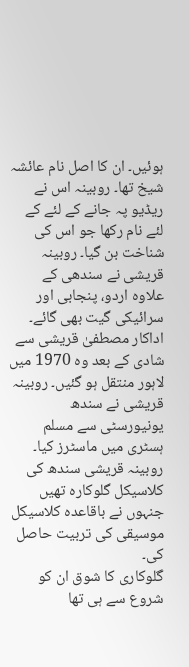ہوئیں۔ ان کا اصل نام عائشہ شیخ تھا۔ روبینہ اس نے ریڈیو پہ جانے کے لئے کے لئے نام رکھا جو اس کی شناخت بن گیا۔ روبینہ قریشی نے سندھی کے علاوہ اردو، پنجابی اور سرائیکی گیت بھی گائے۔ اداکار مصطفیٰ قریشی سے شادی کے بعد وہ 1970 میں لاہور منتقل ہو گئیں۔ روبینہ قریشی نے سندھ یونیورسٹی سے مسلم ہسٹری میں ماسٹرز کیا۔ روبینہ قریشی سندھ کی کلاسیکل گلوکارہ تھیں جنہوں نے باقاعدہ کلاسیکل موسیقی کی تربیت حاصل کی۔
گلوکاری کا شوق ان کو شروع سے ہی تھا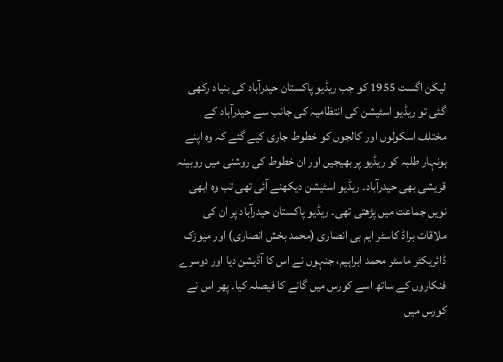لیکن اگست 1955 کو جب ریڈیو پاکستان حیدرآباد کی بنیاد رکھی گئی تو ریڈیو اسٹیشن کی انتظامیہ کی جانب سے حیدرآباد کے مختلف اسکولوں اور کالجوں کو خطوط جاری کیے گئے کہ وہ اپنے ہونہار طلبہ کو ریڈیو پر بھیجیں اور ان خطوط کی روشنی میں روبینہ قریشی بھی حیدرآباد۔ ریڈیو اسٹیشن دیکھنے آئی تھی تب وہ ابھی نویں جماعت میں پڑھتی تھی۔ ریڈیو پاکستان حیدرآباد پر ان کی ملاقات براڈ کاسٹر ایم بی انصاری (محمد بخش انصاری) اور میوزک ڈائریکٹر ماسٹر محمد ابراہیم، جنہوں نے اس کا آڈیشن دیا اور دوسرے فنکاروں کے ساتھ اسے کورس میں گانے کا فیصلہ کیا۔ پھر اس نے کورس میں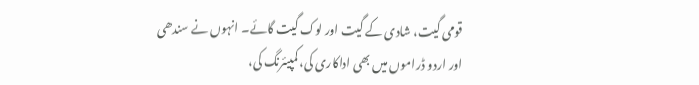قومی گیت، شادی کے گیت اور لوک گیت گائے۔ انہوں نے سندھی اور اردو ڈراموں میں بھی اداکاری کی، کمپیئرنگ کی،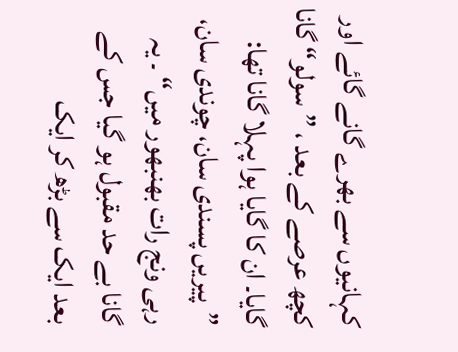کہانیوں سے بھرے گانے گائے اور کچھ عرصے کے بعد ، ”سولو“ گانا گایا۔ ان کا گایا ہوا پہلا گانا تھا: ”پیریں پسندی سان، چوندی سان، رہی ونج رات بھنبھور میں“ ۔ یہ گانا بے حد مقبول ہو گیا جس کے بعد ایک سے بڑھ کر ایک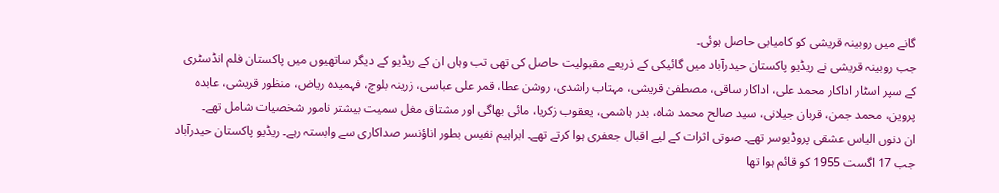گانے میں روبینہ قریشی کو کامیابی حاصل ہوئی۔
جب روبینہ قریشی نے ریڈیو پاکستان حیدرآباد میں گائیکی کے ذریعے مقبولیت حاصل کی تھی تب وہاں ان کے ریڈیو کے دیگر ساتھیوں میں پاکستان فلم انڈسٹری کے سپر اسٹار اداکار محمد علی، اداکار ساقی، مصطفیٰ قریشی، مہتاب راشدی، روشن عطا، قمر علی عباسی، زرینہ بلوچ، فہمیدہ ریاض، منظور قریشی، عابدہ پروین، محمد جمن، قربان جیلانی، سید صالح محمد شاہ، بدر ہاشمی، یعقوب زکریا، مائی بھاگی اور مشتاق مغل سمیت بیشتر نامور شخصیات شامل تھے۔
ان دنوں الیاس عشقی پروڈیوسر تھے۔ صوتی اثرات کے لیے اقبال جعفری ہوا کرتے تھے۔ ابراہیم نفیس بطور اناؤنسر صداکاری سے وابستہ رہے۔ ریڈیو پاکستان حیدرآباد جب 17 اگست 1955 کو قائم ہوا تھا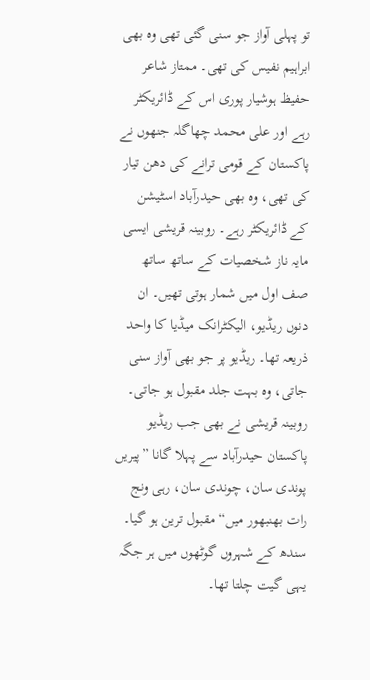تو پہلی آواز جو سنی گئی تھی وہ بھی ابراہیم نفیس کی تھی۔ ممتاز شاعر حفیظ ہوشیار پوری اس کے ڈائریکٹر رہے اور علی محمد چھاگلہ جنھوں نے پاکستان کے قومی ترانے کی دھن تیار کی تھی، وہ بھی حیدرآباد اسٹیشن کے ڈائریکٹر رہے۔ روبینہ قریشی ایسی مایہ ناز شخصیات کے ساتھ ساتھ صف اول میں شمار ہوتی تھیں۔ ان دنوں ریڈیو، الیکٹرانک میڈیا کا واحد ذریعہ تھا۔ ریڈیو پر جو بھی آواز سنی جاتی، وہ بہت جلد مقبول ہو جاتی۔ روبینہ قریشی نے بھی جب ریڈیو پاکستان حیدرآباد سے پہلا گانا ”پیریں پوندی سان، چوندی سان، رہی ونج رات بھنبھور میں“ مقبول ترین ہو گیا۔ سندھ کے شہروں گوٹھوں میں ہر جگہ یہی گیت چلتا تھا۔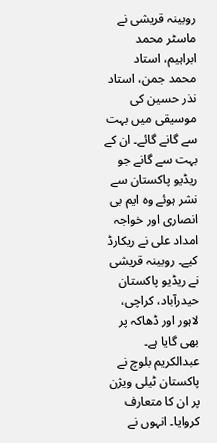روبینہ قریشی نے ماسٹر محمد ابراہیم، استاد محمد جمن، استاد نذر حسین کی موسیقی میں بہت سے گانے گائے۔ ان کے بہت سے گانے جو ریڈیو پاکستان سے نشر ہوئے وہ ایم بی انصاری اور خواجہ امداد علی نے ریکارڈ کیے۔ روبینہ قریشی نے ریڈیو پاکستان حیدرآباد، کراچی، لاہور اور ڈھاکہ پر بھی گایا ہے۔ عبدالکریم بلوچ نے پاکستان ٹیلی ویژن پر ان کا متعارف کروایا۔ انہوں نے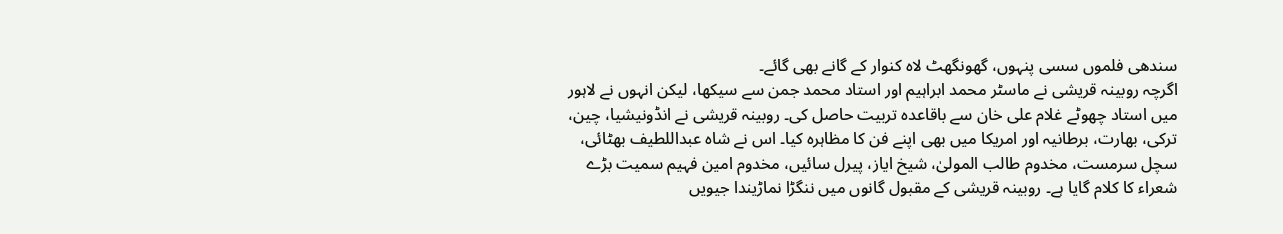سندھی فلموں سسی پنہوں، گھونگھٹ لاہ کنوار کے گانے بھی گائے۔
اگرچہ روبینہ قریشی نے ماسٹر محمد ابراہیم اور استاد محمد جمن سے سیکھا، لیکن انہوں نے لاہور میں استاد چھوٹے غلام علی خان سے باقاعدہ تربیت حاصل کی۔ روبینہ قریشی نے انڈونیشیا، چین، ترکی، بھارت، برطانیہ اور امریکا میں بھی اپنے فن کا مظاہرہ کیا۔ اس نے شاہ عبداللطیف بھٹائی، سچل سرمست، مخدوم طالب المولیٰ، شیخ ایاز، پیرل سائیں، مخدوم امین فہیم سمیت بڑے شعراء کا کلام گایا ہے۔ روبینہ قریشی کے مقبول گانوں میں ننگڑا نماڑیندا جیویں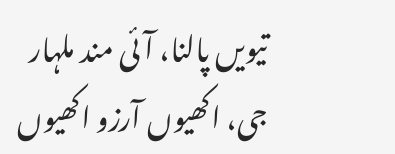تیویں پالنا، آئی مند ملہار جی، اکھیوں آرزو اکھیوں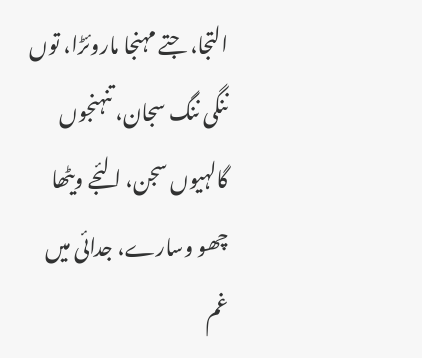التجا، جتے مہنجا ماروئڑا، توں ننگی ننگ سجان، تنہنجوں گالہیوں سجن، الئجے ویٹھا چھو وسارے، جدائی میں غم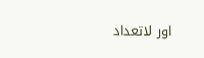اور لاتعداد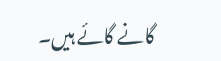گانے گائے ہیں۔